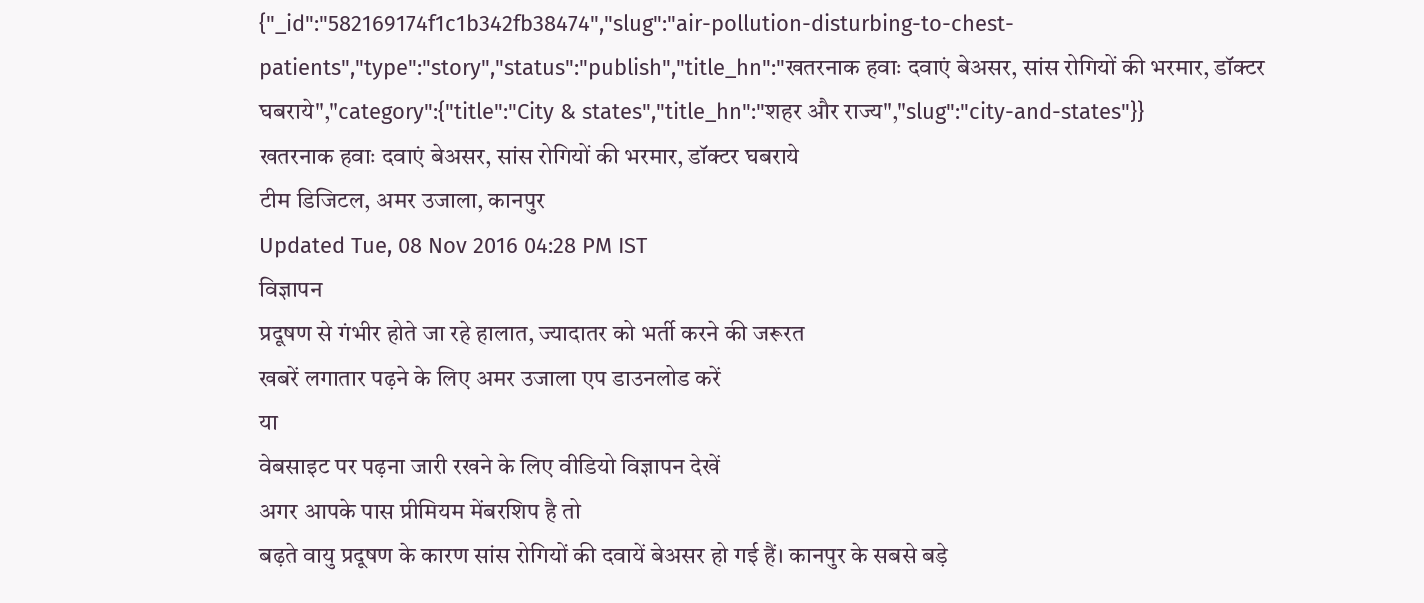{"_id":"582169174f1c1b342fb38474","slug":"air-pollution-disturbing-to-chest-patients","type":"story","status":"publish","title_hn":"खतरनाक हवाः दवाएं बेअसर, सांस रोगियों की भरमार, डॉक्टर घबराये","category":{"title":"City & states","title_hn":"शहर और राज्य","slug":"city-and-states"}}
खतरनाक हवाः दवाएं बेअसर, सांस रोगियों की भरमार, डॉक्टर घबराये
टीम डिजिटल, अमर उजाला, कानपुर
Updated Tue, 08 Nov 2016 04:28 PM IST
विज्ञापन
प्रदूषण से गंभीर होते जा रहे हालात, ज्यादातर को भर्ती करने की जरूरत
खबरें लगातार पढ़ने के लिए अमर उजाला एप डाउनलोड करें
या
वेबसाइट पर पढ़ना जारी रखने के लिए वीडियो विज्ञापन देखें
अगर आपके पास प्रीमियम मेंबरशिप है तो
बढ़ते वायु प्रदूषण के कारण सांस रोगियों की दवायें बेअसर हो गई हैं। कानपुर के सबसे बड़े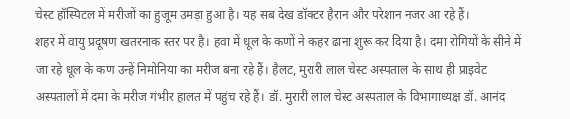चेस्ट हॉस्पिटल में मरीजों का हुजूम उमड़ा हुआ है। यह सब देख डॉक्टर हैरान और परेशान नजर आ रहे हैं।
शहर में वायु प्रदूषण खतरनाक स्तर पर है। हवा में धूल के कणों ने कहर ढाना शुरू कर दिया है। दमा रोगियों के सीने में जा रहे धूल के कण उन्हें निमोनिया का मरीज बना रहे हैं। हैलट, मुरारी लाल चेस्ट अस्पताल के साथ ही प्राइवेट अस्पतालों में दमा के मरीज गंभीर हालत में पहुंच रहे हैं। डॉ. मुरारी लाल चेस्ट अस्पताल के विभागाध्यक्ष डॉ. आनंद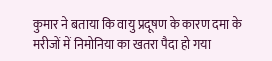कुमार ने बताया कि वायु प्रदूषण के कारण दमा के मरीजों में निमोनिया का खतरा पैदा हो गया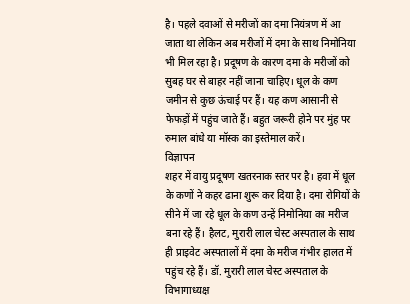है। पहले दवाओं से मरीजों का दमा नियंत्रण में आ जाता था लेकिन अब मरीजों में दमा के साथ निमोनिया भी मिल रहा है। प्रदूषण के कारण दमा के मरीजों को सुबह घर से बाहर नहीं जाना चाहिए। धूल के कण जमीन से कुछ ऊंचाई पर हैं। यह कण आसानी से फेफड़ों में पहुंच जाते हैं। बहुत जरूरी होने पर मुंह पर रुमाल बांधे या मॉस्क का इस्तेमाल करें।
विज्ञापन
शहर में वायु प्रदूषण खतरनाक स्तर पर है। हवा में धूल के कणों ने कहर ढाना शुरू कर दिया है। दमा रोगियों के सीने में जा रहे धूल के कण उन्हें निमोनिया का मरीज बना रहे हैं। हैलट, मुरारी लाल चेस्ट अस्पताल के साथ ही प्राइवेट अस्पतालों में दमा के मरीज गंभीर हालत में पहुंच रहे हैं। डॉ. मुरारी लाल चेस्ट अस्पताल के विभागाध्यक्ष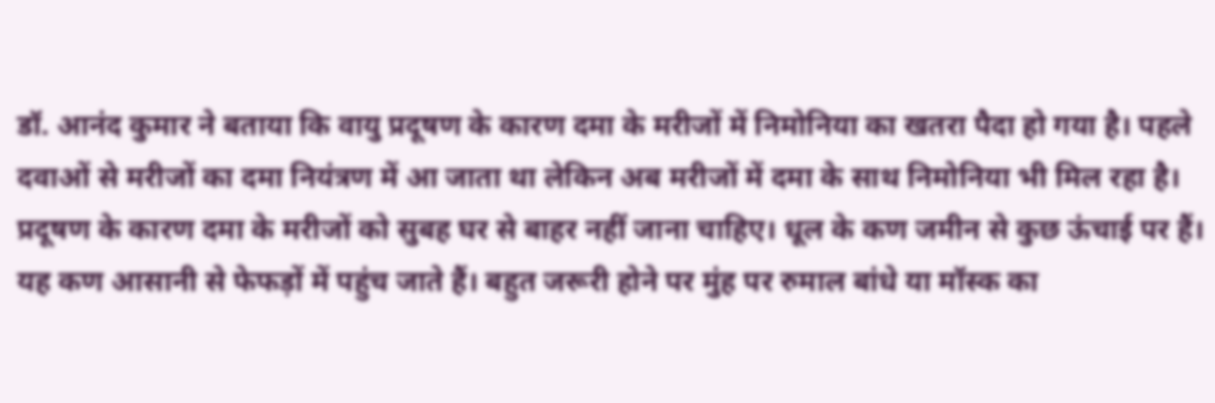डॉ. आनंद कुमार ने बताया कि वायु प्रदूषण के कारण दमा के मरीजों में निमोनिया का खतरा पैदा हो गया है। पहले दवाओं से मरीजों का दमा नियंत्रण में आ जाता था लेकिन अब मरीजों में दमा के साथ निमोनिया भी मिल रहा है। प्रदूषण के कारण दमा के मरीजों को सुबह घर से बाहर नहीं जाना चाहिए। धूल के कण जमीन से कुछ ऊंचाई पर हैं। यह कण आसानी से फेफड़ों में पहुंच जाते हैं। बहुत जरूरी होने पर मुंह पर रुमाल बांधे या मॉस्क का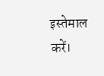इस्तेमाल करें।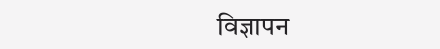विज्ञापन